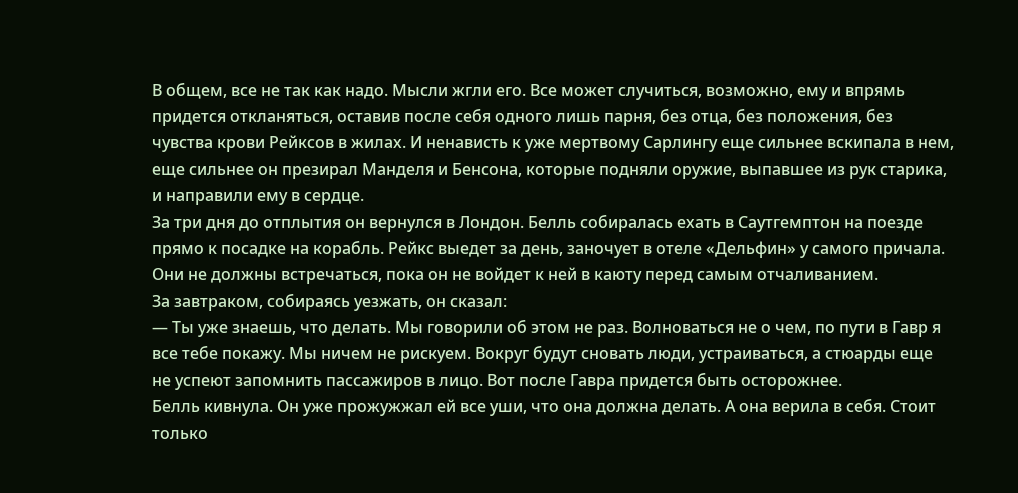В общем, все не так как надо. Мысли жгли его. Все может случиться, возможно, ему и впрямь придется откланяться, оставив после себя одного лишь парня, без отца, без положения, без чувства крови Рейксов в жилах. И ненависть к уже мертвому Сарлингу еще сильнее вскипала в нем, еще сильнее он презирал Манделя и Бенсона, которые подняли оружие, выпавшее из рук старика, и направили ему в сердце.
За три дня до отплытия он вернулся в Лондон. Белль собиралась ехать в Саутгемптон на поезде прямо к посадке на корабль. Рейкс выедет за день, заночует в отеле «Дельфин» у самого причала. Они не должны встречаться, пока он не войдет к ней в каюту перед самым отчаливанием.
За завтраком, собираясь уезжать, он сказал:
— Ты уже знаешь, что делать. Мы говорили об этом не раз. Волноваться не о чем, по пути в Гавр я все тебе покажу. Мы ничем не рискуем. Вокруг будут сновать люди, устраиваться, а стюарды еще не успеют запомнить пассажиров в лицо. Вот после Гавра придется быть осторожнее.
Белль кивнула. Он уже прожужжал ей все уши, что она должна делать. А она верила в себя. Стоит только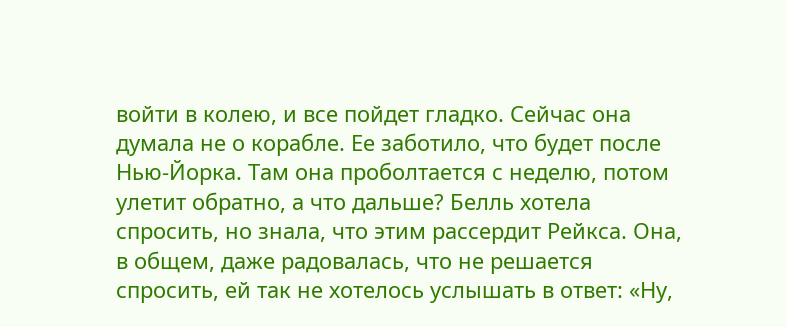войти в колею, и все пойдет гладко. Сейчас она думала не о корабле. Ее заботило, что будет после Нью-Йорка. Там она проболтается с неделю, потом улетит обратно, а что дальше? Белль хотела спросить, но знала, что этим рассердит Рейкса. Она, в общем, даже радовалась, что не решается спросить, ей так не хотелось услышать в ответ: «Ну,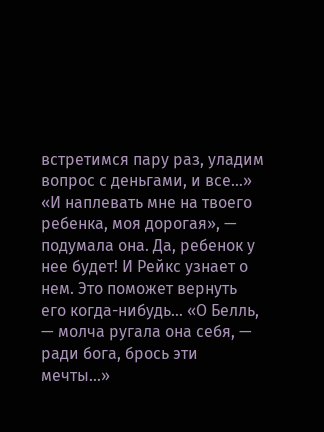встретимся пару раз, уладим вопрос с деньгами, и все…» «И наплевать мне на твоего ребенка, моя дорогая», — подумала она. Да, ребенок у нее будет! И Рейкс узнает о нем. Это поможет вернуть его когда-нибудь… «О Белль, — молча ругала она себя, — ради бога, брось эти мечты…»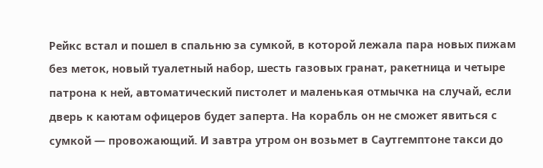Рейкс встал и пошел в спальню за сумкой, в которой лежала пара новых пижам без меток, новый туалетный набор, шесть газовых гранат, ракетница и четыре патрона к ней, автоматический пистолет и маленькая отмычка на случай, если дверь к каютам офицеров будет заперта. На корабль он не сможет явиться с сумкой — провожающий. И завтра утром он возьмет в Саутгемптоне такси до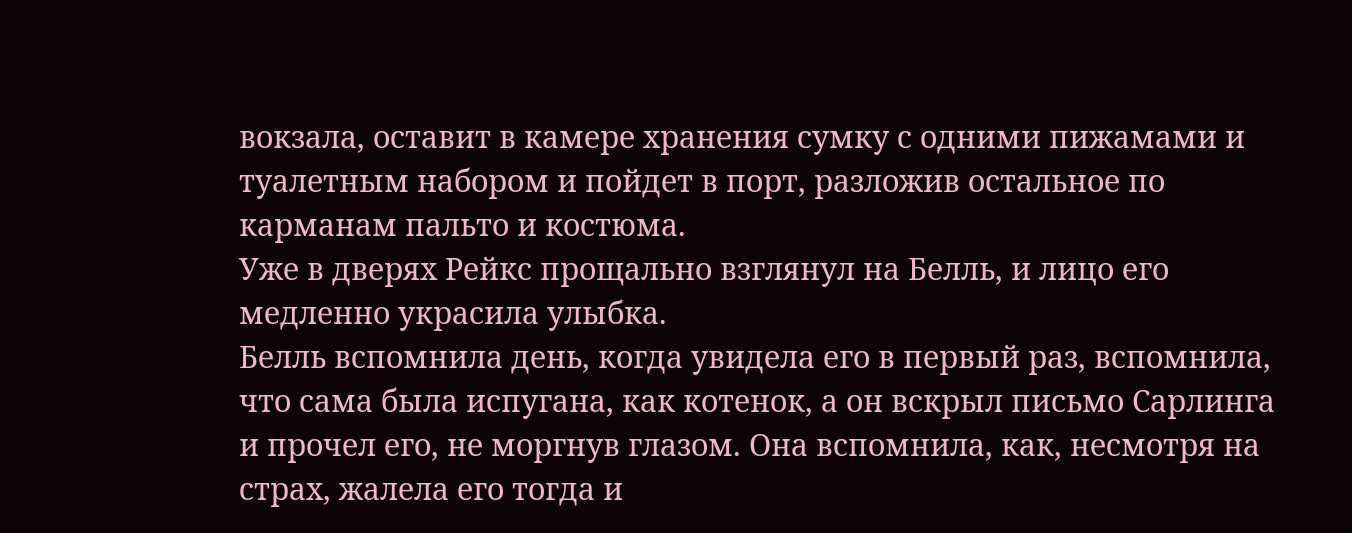вокзала, оставит в камере хранения сумку с одними пижамами и туалетным набором и пойдет в порт, разложив остальное по карманам пальто и костюма.
Уже в дверях Рейкс прощально взглянул на Белль, и лицо его медленно украсила улыбка.
Белль вспомнила день, когда увидела его в первый раз, вспомнила, что сама была испугана, как котенок, а он вскрыл письмо Сарлинга и прочел его, не моргнув глазом. Она вспомнила, как, несмотря на страх, жалела его тогда и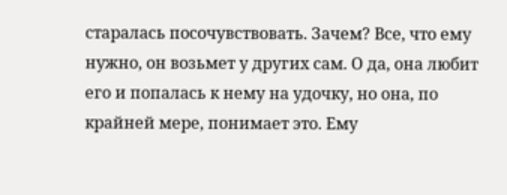старалась посочувствовать. Зачем? Все, что ему нужно, он возьмет у других сам. О да, она любит его и попалась к нему на удочку, но она, по крайней мере, понимает это. Ему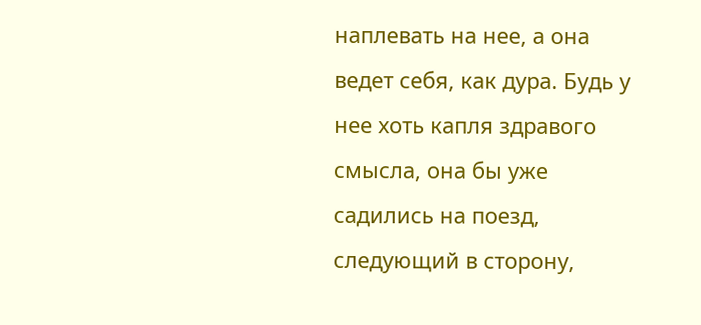наплевать на нее, а она ведет себя, как дура. Будь у нее хоть капля здравого смысла, она бы уже садились на поезд, следующий в сторону,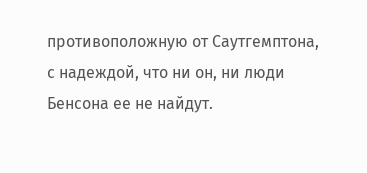противоположную от Саутгемптона, с надеждой, что ни он, ни люди Бенсона ее не найдут.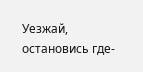Уезжай, остановись где-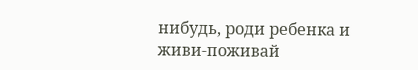нибудь, роди ребенка и живи-поживай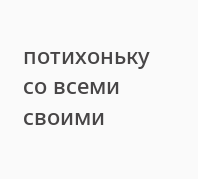потихоньку со всеми своими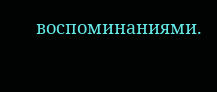воспоминаниями.